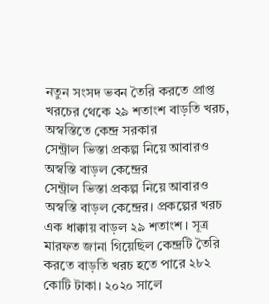নতুন সংসদ ভবন তৈরি করতে প্রাপ্ত খরচের থেকে ২৯ শতাংশ বাড়তি খরচ, অস্বস্তিতে কেন্দ্র সরকার
সেন্ট্রাল ভিস্তা প্রকল্প নিয়ে আবারও অস্বস্তি বাড়ল কেন্দ্রের
সেন্ট্রাল ভিস্তা প্রকল্প নিয়ে আবারও অস্বস্তি বাড়ল কেন্দ্রের। প্রকল্পের খরচ এক ধাক্কায় বাড়ল ২৯ শতাংশ। সূত্র মারফত জানা গিয়েছিল কেন্দ্রটি তৈরি করতে বাড়তি খরচ হতে পারে ২৮২ কোটি টাকা। ২০২০ সালে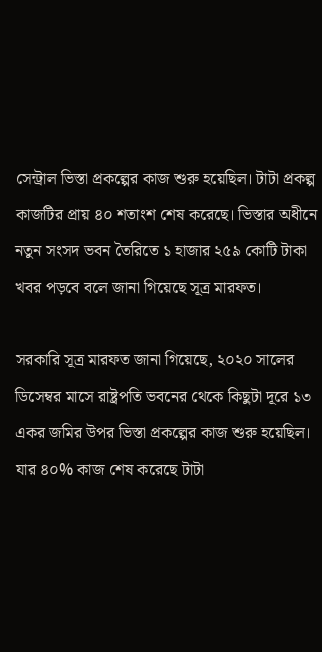সেন্ট্রাল ভিস্তা প্রকল্পের কাজ শুরু হয়েছিল। টাটা প্রকল্প কাজটির প্রায় ৪০ শতাংশ শেষ করেছে। ভিস্তার অধীনে নতুন সংসদ ভবন তৈরিতে ১ হাজার ২৫৯ কোটি টাকা খবর পড়বে বলে জানা গিয়েছে সূত্র মারফত।

সরকারি সূত্র মারফত জানা গিয়েছে, ২০২০ সালের ডিসেম্বর মাসে রাষ্ট্রপতি ভবনের থেকে কিছুটা দূরে ১৩ একর জমির উপর ভিস্তা প্রকল্পের কাজ শুরু হয়েছিল। যার ৪০% কাজ শেষ করেছে টাটা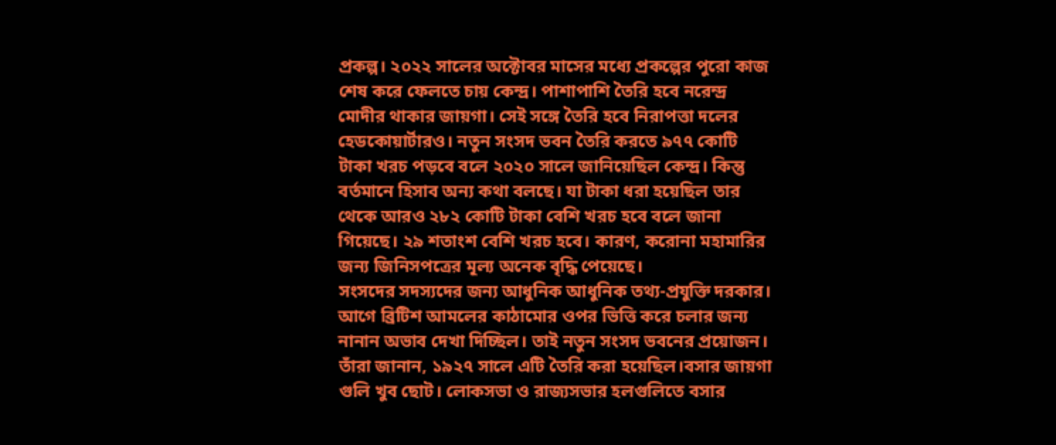প্রকল্প। ২০২২ সালের অক্টোবর মাসের মধ্যে প্রকল্পের পুরো কাজ শেষ করে ফেলতে চায় কেন্দ্র। পাশাপাশি তৈরি হবে নরেন্দ্র মোদীর থাকার জায়গা। সেই সঙ্গে তৈরি হবে নিরাপত্তা দলের হেডকোয়ার্টারও। নতুন সংসদ ভবন তৈরি করতে ৯৭৭ কোটি টাকা খরচ পড়বে বলে ২০২০ সালে জানিয়েছিল কেন্দ্র। কিন্তু বর্তমানে হিসাব অন্য কথা বলছে। যা টাকা ধরা হয়েছিল তার থেকে আরও ২৮২ কোটি টাকা বেশি খরচ হবে বলে জানা গিয়েছে। ২৯ শতাংশ বেশি খরচ হবে। কারণ, করোনা মহামারির জন্য জিনিসপত্রের মূল্য অনেক বৃদ্ধি পেয়েছে।
সংসদের সদস্যদের জন্য আধুনিক আধুনিক তথ্য-প্রযুক্তি দরকার। আগে ব্রিটিশ আমলের কাঠামোর ওপর ভিত্তি করে চলার জন্য নানান অভাব দেখা দিচ্ছিল। তাই নতুন সংসদ ভবনের প্রয়োজন। তাঁরা জানান, ১৯২৭ সালে এটি তৈরি করা হয়েছিল।বসার জায়গা গুলি খুব ছোট। লোকসভা ও রাজ্যসভার হলগুলিতে বসার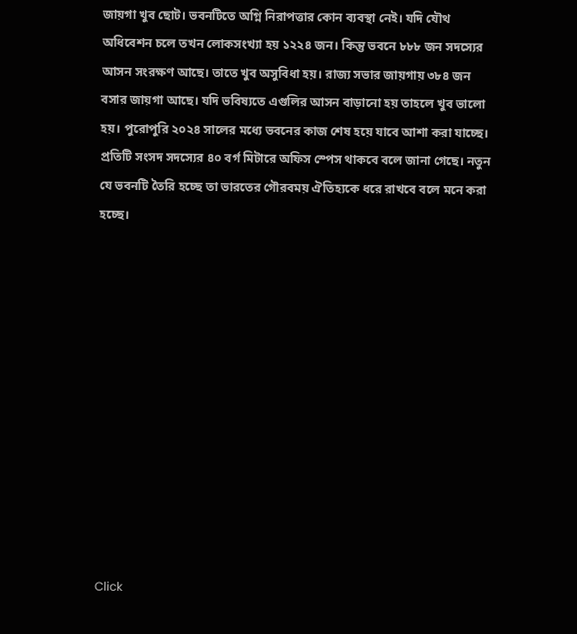জায়গা খুব ছোট। ভবনটিতে অগ্নি নিরাপত্তার কোন ব্যবস্থা নেই। যদি যৌথ অধিবেশন চলে তখন লোকসংখ্যা হয় ১২২৪ জন। কিন্তু ভবনে ৮৮৮ জন সদস্যের আসন সংরক্ষণ আছে। তাতে খুব অসুবিধা হয়। রাজ্য সভার জায়গায় ৩৮৪ জন বসার জায়গা আছে। যদি ভবিষ্যতে এগুলির আসন বাড়ানো হয় তাহলে খুব ভালো হয়। পুরোপুরি ২০২৪ সালের মধ্যে ভবনের কাজ শেষ হয়ে যাবে আশা করা যাচ্ছে। প্রতিটি সংসদ সদস্যের ৪০ বর্গ মিটারে অফিস স্পেস থাকবে বলে জানা গেছে। নতুন যে ভবনটি তৈরি হচ্ছে তা ভারতের গৌরবময় ঐতিহ্যকে ধরে রাখবে বলে মনে করা হচ্ছে।












Click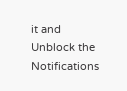it and Unblock the Notifications